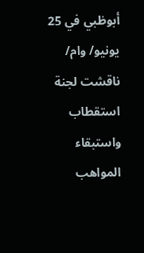أبوظبي في 25 يونيو/ وام/ ناقشت لجنة استقطاب واستبقاء المواهب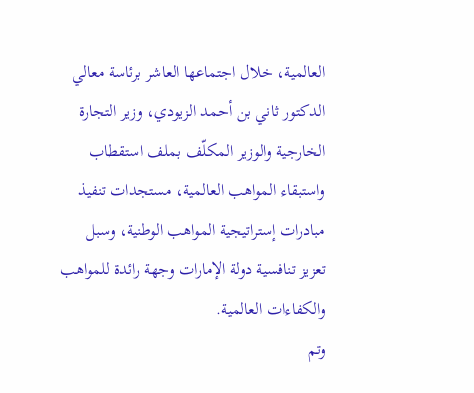العالمية، خلال اجتماعها العاشر برئاسة معالي الدكتور ثاني بن أحمد الزيودي، وزير التجارة الخارجية والوزير المكلّف بملف استقطاب واستبقاء المواهب العالمية، مستجدات تنفيذ مبادرات إستراتيجية المواهب الوطنية، وسبل تعزيز تنافسية دولة الإمارات وجهة رائدة للمواهب والكفاءات العالمية.
وتم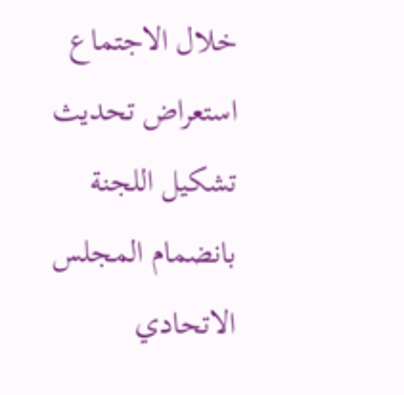خلال الاجتماع استعراض تحديث تشكيل اللجنة بانضمام المجلس الاتحادي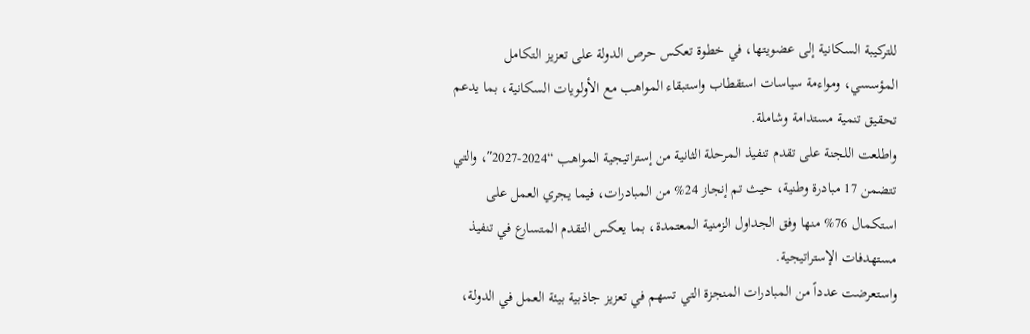للتركيبة السكانية إلى عضويتها، في خطوة تعكس حرص الدولة على تعزيز التكامل المؤسسي، ومواءمة سياسات استقطاب واستبقاء المواهب مع الأولويات السكانية، بما يدعم تحقيق تنمية مستدامة وشاملة.
واطلعت اللجنة على تقدم تنفيذ المرحلة الثانية من إستراتيجية المواهب “2024-2027″، والتي تتضمن 17 مبادرة وطنية، حيث تم إنجاز 24% من المبادرات، فيما يجري العمل على استكمال 76% منها وفق الجداول الزمنية المعتمدة، بما يعكس التقدم المتسارع في تنفيذ مستهدفات الإستراتيجية.
واستعرضت عدداً من المبادرات المنجزة التي تسهم في تعزيز جاذبية بيئة العمل في الدولة،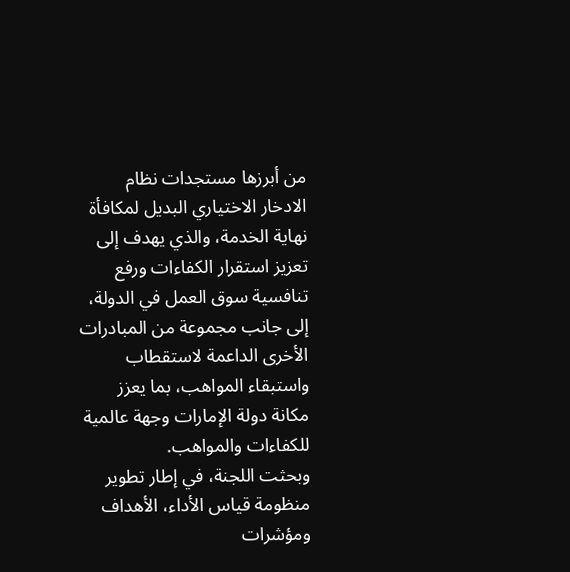من أبرزها مستجدات نظام الادخار الاختياري البديل لمكافأة نهاية الخدمة، والذي يهدف إلى تعزيز استقرار الكفاءات ورفع تنافسية سوق العمل في الدولة، إلى جانب مجموعة من المبادرات الأخرى الداعمة لاستقطاب واستبقاء المواهب، بما يعزز مكانة دولة الإمارات وجهة عالمية للكفاءات والمواهب.
وبحثت اللجنة، في إطار تطوير منظومة قياس الأداء، الأهداف ومؤشرات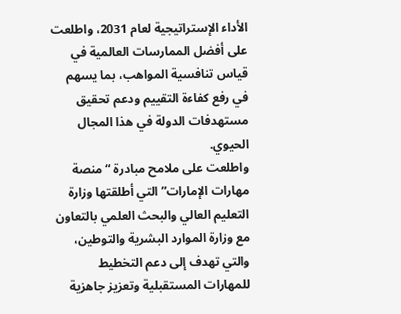الأداء الإستراتيجية لعام 2031، واطلعت على أفضل الممارسات العالمية في قياس تنافسية المواهب، بما يسهم في رفع كفاءة التقييم ودعم تحقيق مستهدفات الدولة في هذا المجال الحيوي.
واطلعت على ملامح مبادرة “منصة مهارات الإمارات” التي أطلقتها وزارة التعليم العالي والبحث العلمي بالتعاون مع وزارة الموارد البشرية والتوطين، والتي تهدف إلى دعم التخطيط للمهارات المستقبلية وتعزيز جاهزية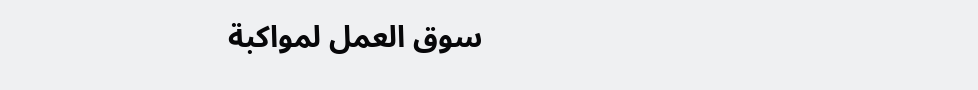سوق العمل لمواكبة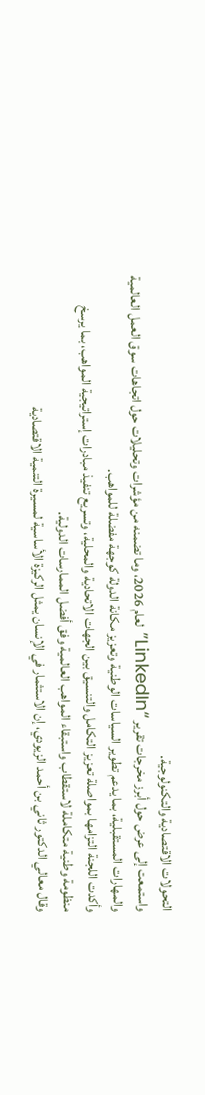التحولات الاقتصادية والتكنولوجية.
واستمعت إلى عرض حول أبرز مخرجات تقرير “LinkedIn” لعام 2026، وما تضمنه من مؤشرات وتحليلات حول اتجاهات سوق العمل العالمية والمهارات المستقبلية، بما يدعم تطوير السياسات الوطنية وتعزيز مكانة الدولة كوجهة مفضلة للمواهب.
وأكدت اللجنة التزامها بمواصلة تعزيز التكامل والتنسيق بين الجهات الاتحادية والمحلية، وتسريع تنفيذ مبادرات إستراتيجية المواهب، بما يرسخ منظومة وطنية متكاملة لاستقطاب واستبقاء المواهب العالمية وفق أفضل الممارسات الدولية.
وقال معالي الدكتور ثاني بن أحمد الزيودي، إن الاستثمار في الإنسان يمثل الركيزة الأساسية لمسيرة التنمية الاقتصادية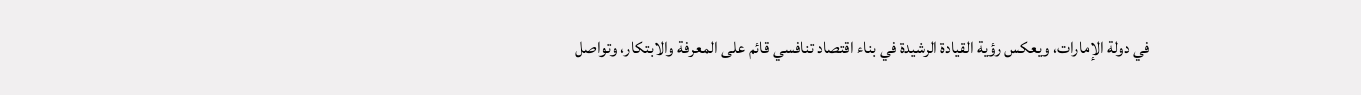في دولة الإمارات، ويعكس رؤية القيادة الرشيدة في بناء اقتصاد تنافسي قائم على المعرفة والابتكار، وتواصل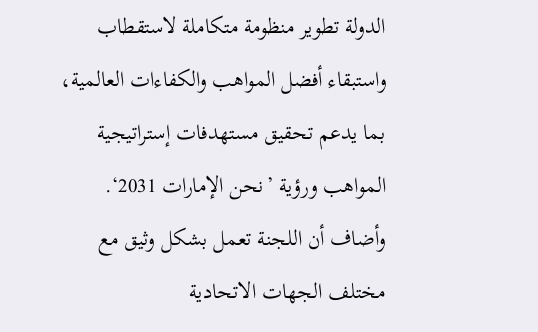الدولة تطوير منظومة متكاملة لاستقطاب واستبقاء أفضل المواهب والكفاءات العالمية، بما يدعم تحقيق مستهدفات إستراتيجية المواهب ورؤية ’نحن الإمارات 2031‘.
وأضاف أن اللجنة تعمل بشكل وثيق مع مختلف الجهات الاتحادية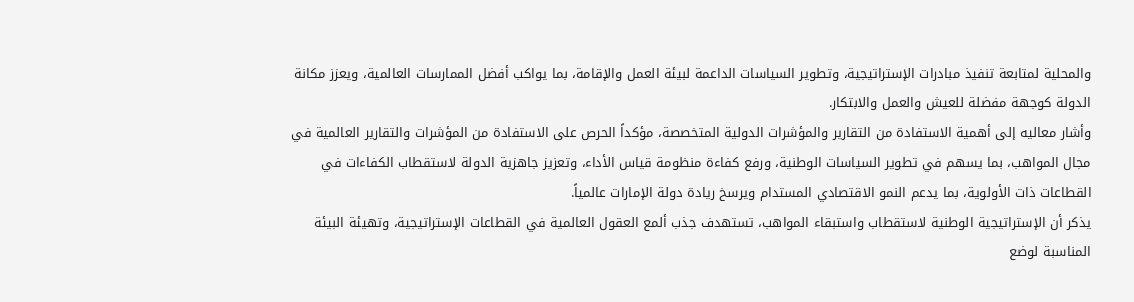والمحلية لمتابعة تنفيذ مبادرات الإستراتيجية، وتطوير السياسات الداعمة لبيئة العمل والإقامة، بما يواكب أفضل الممارسات العالمية، ويعزز مكانة الدولة كوجهة مفضلة للعيش والعمل والابتكار.
وأشار معاليه إلى أهمية الاستفادة من التقارير والمؤشرات الدولية المتخصصة، مؤكداً الحرص على الاستفادة من المؤشرات والتقارير العالمية في مجال المواهب، بما يسهم في تطوير السياسات الوطنية، ورفع كفاءة منظومة قياس الأداء، وتعزيز جاهزية الدولة لاستقطاب الكفاءات في القطاعات ذات الأولوية، بما يدعم النمو الاقتصادي المستدام ويرسخ ريادة دولة الإمارات عالمياً.
يذكر أن الإستراتيجية الوطنية لاستقطاب واستبقاء المواهب، تستهدف جذب ألمع العقول العالمية في القطاعات الإستراتيجية، وتهيئة البيئة المناسبة لوضع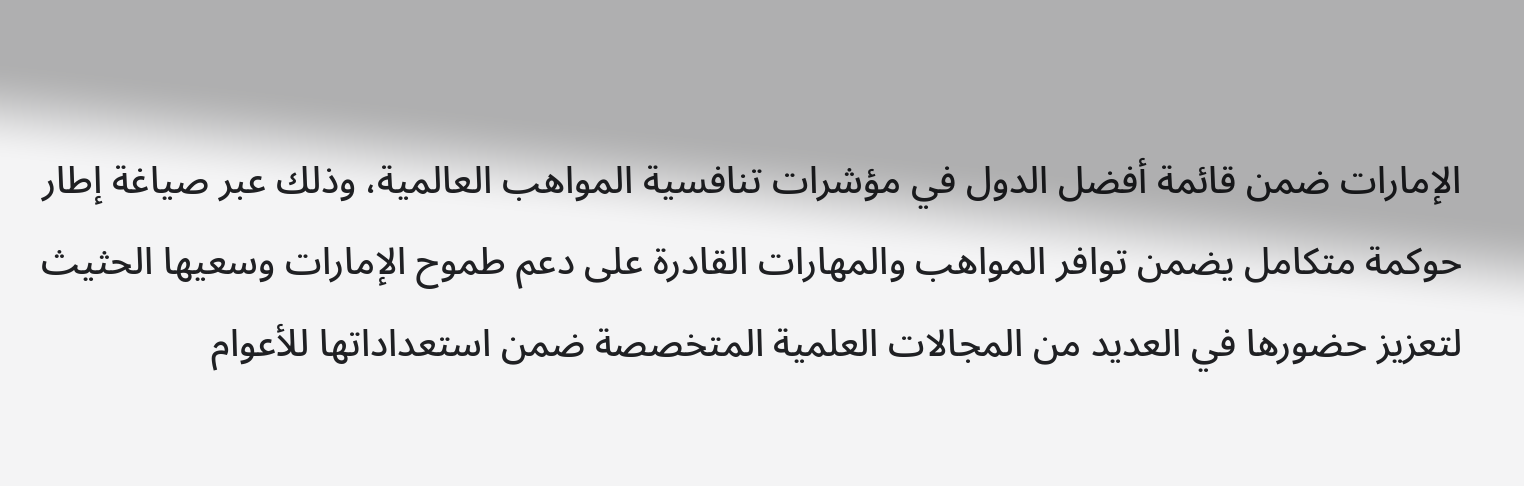الإمارات ضمن قائمة أفضل الدول في مؤشرات تنافسية المواهب العالمية، وذلك عبر صياغة إطار حوكمة متكامل يضمن توافر المواهب والمهارات القادرة على دعم طموح الإمارات وسعيها الحثيث لتعزيز حضورها في العديد من المجالات العلمية المتخصصة ضمن استعداداتها للأعوام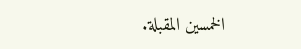الخمسين المقبلة.